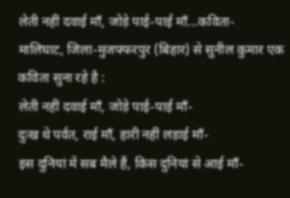लेती नहीं दवाई माँ, जोड़े पाई-पाई माँ...कविता-
मालिघाट, जिला-मुजफ्फरपुर (बिहार) से सुनील कुमार एक कविता सुना रहे है :
लेती नहीं दवाई माँ, जोड़े पाई-पाई माँ-
दुःख थे पर्वत, राई माँ, हारी नहीं लड़ाई माँ-
इस दुनियां में सब मैले हैं, किस दुनियां से आई माँ-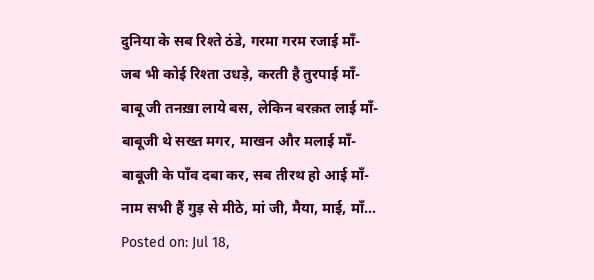दुनिया के सब रिश्ते ठंडे, गरमा गरम रजाई माँ-
जब भी कोई रिश्ता उधड़े, करती है तुरपाई माँ-
बाबू जी तनख़ा लाये बस, लेकिन बरक़त लाई माँ-
बाबूजी थे सख्त मगर, माखन और मलाई माँ-
बाबूजी के पाँव दबा कर, सब तीरथ हो आई माँ-
नाम सभी हैं गुड़ से मीठे, मां जी, मैया, माई, माँ...
Posted on: Jul 18,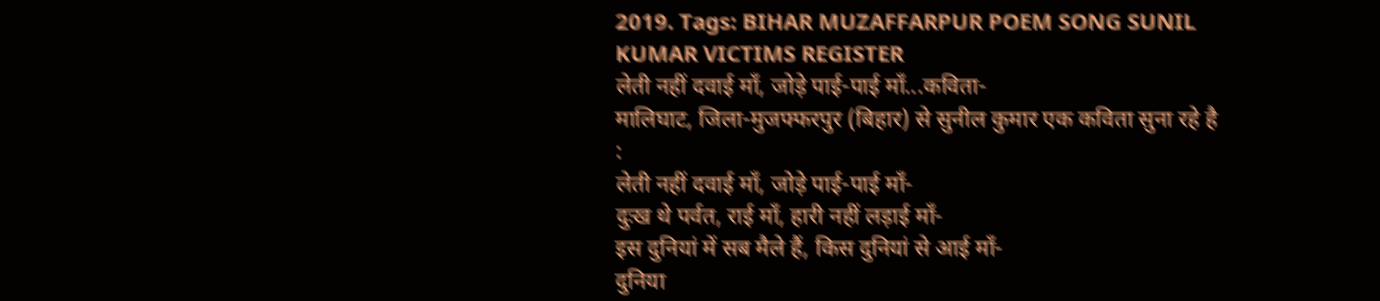2019. Tags: BIHAR MUZAFFARPUR POEM SONG SUNIL KUMAR VICTIMS REGISTER
लेती नहीं दवाई माँ, जोड़े पाई-पाई माँ...कविता-
मालिघाट, जिला-मुजफ्फरपुर (बिहार) से सुनील कुमार एक कविता सुना रहे है :
लेती नहीं दवाई माँ, जोड़े पाई-पाई माँ-
दुःख थे पर्वत, राई माँ, हारी नहीं लड़ाई माँ-
इस दुनियां में सब मैले हैं, किस दुनियां से आई माँ-
दुनिया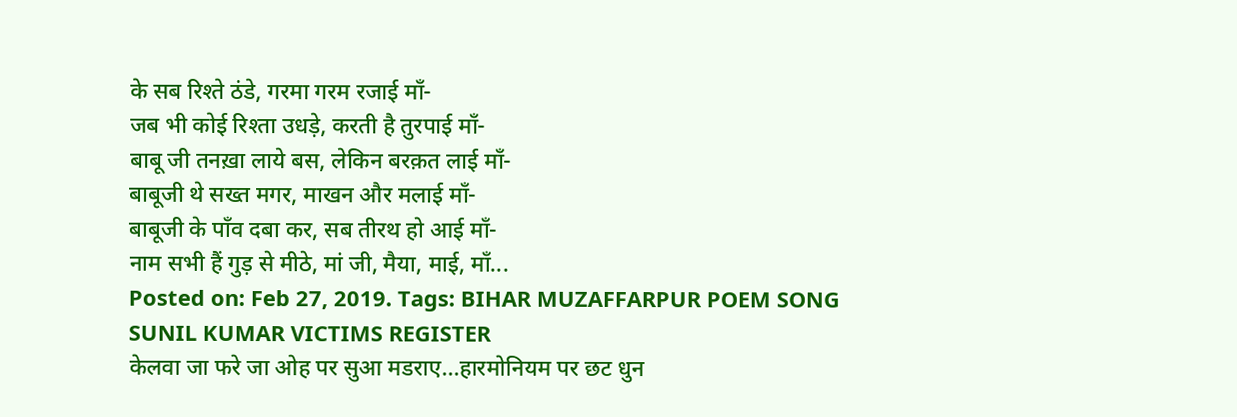के सब रिश्ते ठंडे, गरमा गरम रजाई माँ-
जब भी कोई रिश्ता उधड़े, करती है तुरपाई माँ-
बाबू जी तनख़ा लाये बस, लेकिन बरक़त लाई माँ-
बाबूजी थे सख्त मगर, माखन और मलाई माँ-
बाबूजी के पाँव दबा कर, सब तीरथ हो आई माँ-
नाम सभी हैं गुड़ से मीठे, मां जी, मैया, माई, माँ...
Posted on: Feb 27, 2019. Tags: BIHAR MUZAFFARPUR POEM SONG SUNIL KUMAR VICTIMS REGISTER
केलवा जा फरे जा ओह पर सुआ मडराए...हारमोनियम पर छट धुन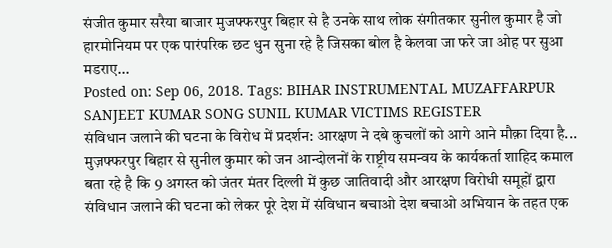संजीत कुमार सरैया बाजार मुजफ्फरपुर बिहार से है उनके साथ लोक संगीतकार सुनील कुमार है जो हारमोनियम पर एक पारंपरिक छट धुन सुना रहे है जिसका बोल है केलवा जा फरे जा ओह पर सुआ मडराए...
Posted on: Sep 06, 2018. Tags: BIHAR INSTRUMENTAL MUZAFFARPUR SANJEET KUMAR SONG SUNIL KUMAR VICTIMS REGISTER
संविधान जलाने की घटना के विरोध में प्रदर्शन: आरक्षण ने दबे कुचलों को आगे आने मौक़ा दिया है...
मुज़फ्फरपुर बिहार से सुनील कुमार को जन आन्दोलनों के राष्ट्रीय समन्वय के कार्यकर्ता शाहिद कमाल बता रहे है कि 9 अगस्त को जंतर मंतर दिल्ली में कुछ जातिवादी और आरक्षण विरोधी समूहों द्वारा संविधान जलाने की घटना को लेकर पूरे देश में संविधान बचाओ देश बचाओ अभियान के तहत एक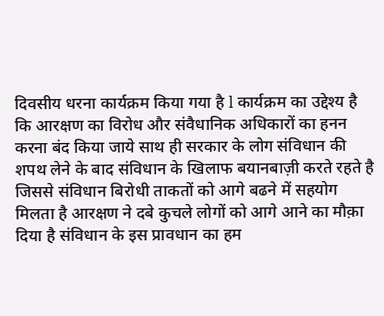दिवसीय धरना कार्यक्रम किया गया है l कार्यक्रम का उद्देश्य है कि आरक्षण का विरोध और संवैधानिक अधिकारों का हनन करना बंद किया जाये साथ ही सरकार के लोग संविधान की शपथ लेने के बाद संविधान के खिलाफ बयानबाज़ी करते रहते है जिससे संविधान बिरोधी ताकतों को आगे बढने में सहयोग मिलता है आरक्षण ने दबे कुचले लोगों को आगे आने का मौक़ा दिया है संविधान के इस प्रावधान का हम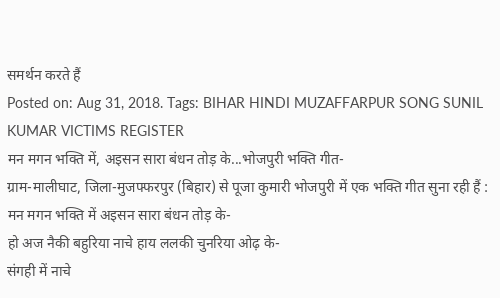समर्थन करते हैं
Posted on: Aug 31, 2018. Tags: BIHAR HINDI MUZAFFARPUR SONG SUNIL KUMAR VICTIMS REGISTER
मन मगन भक्ति में, अइसन सारा बंधन तोड़ के...भोजपुरी भक्ति गीत-
ग्राम-मालीघाट, जिला-मुजफ्फरपुर (बिहार) से पूजा कुमारी भोजपुरी में एक भक्ति गीत सुना रही हैं :
मन मगन भक्ति में अइसन सारा बंधन तोड़ के-
हो अज नैकी बहुरिया नाचे हाय ललकी चुनरिया ओढ़ के-
संगही में नाचे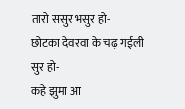तारो ससुर भसुर हो-
छोटका देवरवा के चढ़ गईली सुर हो-
कहे झुमा आ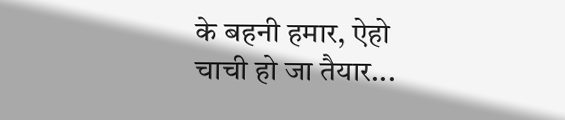के बहनी हमार, ऐहो चाची हो जा तैयार...